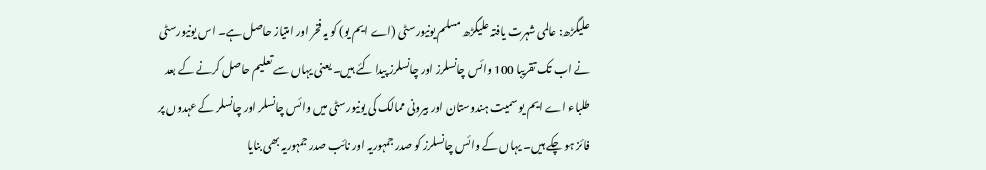علیگڑھ: عالمی شہرت یافتہ علیگڑھ مسلم یونیورسٹی (اے ایم یو) کو یہ فخر اور امتیاز حاصل ہے۔ اس یونیورسٹی نے اب تک تقریبا 100 وائس چانسلرز اور چانسلرز پیدا کئے ہیں۔ یعنی یہاں سے تعلیم حاصل کرنے کے بعد طلباء اے ایم یو سمیت ہندوستان اور بیرونی ممالک کی یونیورسٹی میں وائس چانسلر اور چانسلر کے عہدوں پر فائز ہو چکے ہیں۔ یہاں کے وائس چانسلرز کو صدر جمہوریہ اور نائب صدر جمہوریہ بھی بنایا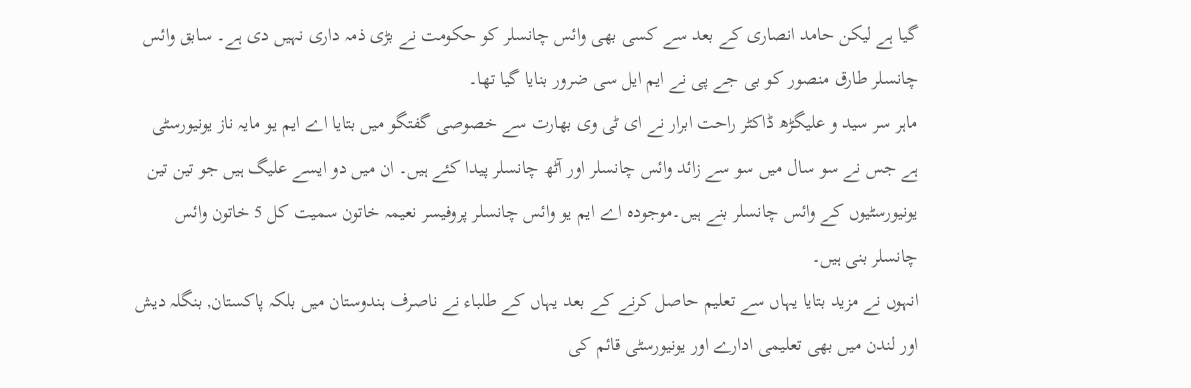گیا ہے لیکن حامد انصاری کے بعد سے کسی بھی وائس چانسلر کو حکومت نے بڑی ذمہ داری نہیں دی ہے۔ سابق وائس چانسلر طارق منصور کو بی جے پی نے ایم ایل سی ضرور بنایا گیا تھا۔
ماہر سر سید و علیگڑھ ڈاکٹر راحت ابرار نے ای ٹی وی بھارت سے خصوصی گفتگو میں بتایا اے ایم یو مایہ ناز یونیورسٹی ہے جس نے سو سال میں سو سے زائد وائس چانسلر اور آٹھ چانسلر پیدا کئے ہیں۔ ان میں دو ایسے علیگ ہیں جو تین تین یونیورسٹیوں کے وائس چانسلر بنے ہیں۔موجودہ اے ایم یو وائس چانسلر پروفیسر نعیمہ خاتون سمیت کل 5 خاتون وائس چانسلر بنی ہیں۔
انہوں نے مزید بتایا یہاں سے تعلیم حاصل کرنے کے بعد یہاں کے طلباء نے ناصرف ہندوستان میں بلکہ پاکستان, بنگلہ دیش اور لندن میں بھی تعلیمی ادارے اور یونیورسٹی قائم کی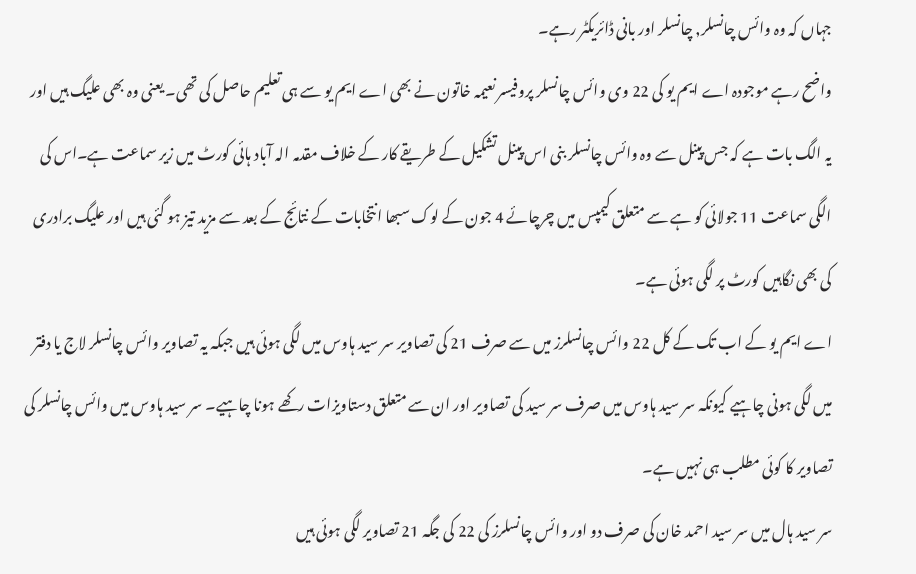جہاں کہ وہ وائس چانسلر, چانسلر اور بانی ڈائریکٹر رہے۔
واضح رہے موجودہ اے ایم یو کی 22 وی وائس چانسلر پروفیسر نعیمہ خاتون نے بھی اے ایم یو سے ہی تعلیم حاصل کی تھی۔ یعنی وہ بھی علیگ ہیں اور یہ الگ بات ہے کہ جس پینل سے وہ وائس چانسلر بنی اس پینل تشکیل کے طریقے کار کے خلاف مقدمہ الہ آباد ہائی کورٹ میں زیر سماعت ہے۔اس کی الگی سماعت 11 جولائی کو ہے سے متعلق کیمپس میں چرچائے 4 جون کے لوک سبھا انتخابات کے نتائج کے بعد سے مزید تیز ہو گئی ہیں اور علیگ برادری کی بھی نگاہیں کورٹ پر لگی ہوئی ہے۔
اے ایم یو کے اب تک کے کل 22 وائس چانسلرز میں سے صرف 21 کی تصاویر سر سید ہاوس میں لگی ہوئی ہیں جبکہ یہ تصاویر وائس چانسلر لاج یا دفتر میں لگی ہونی چاہیے کیونکہ سر سید ہاوس میں صرف سر سید کی تصاویر اور ان سے متعلق دستاویزات رکھے ہونا چاہیے۔ سر سید ہاوس میں وائس چانسلر کی تصاویر کا کوئی مطلب ہی نہیں ہے۔
سر سید ہال میں سر سید احمد خان کی صرف دو اور وائس چانسلرز کی 22 کی جگہ 21 تصاویر لگی ہوئی ہیں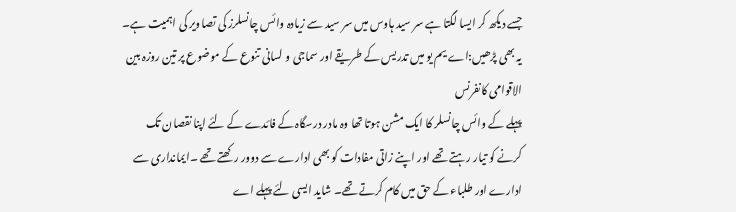جسے دیکھ کر ایسا لگتا ہے سر سید ہاوس میں سر سید سے زیادہ وائس چانسلرز کی تصاویر کی اہمیت ہے۔
یہ بھی پڑھیں:اے یم یو میں تدریس کے طریقے اور سماجی و لسانی تنوع کے موضوع پر تین روزہ بین الاقوامی کانفرنس
پہلے کے وائس چانسلر کا ایک مشن ہوتا تھا وہ مادر درسگاہ کے فائدے کے لئے اپنا نقصان تک کرنے کو تیار رہتے تھے اور اپنے زاتی مفادات کو بھی ادارے سے دوور رکھتے تھے ۔ایمانداری سے ادارے اور طلباء کے حق میں کام کرتے تھے۔ شاید ایسی لئے پہلے اے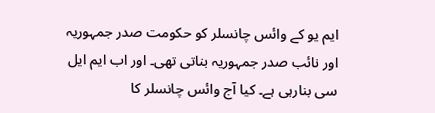ایم یو کے وائس چانسلر کو حکومت صدر جمہوریہ اور نائب صدر جمہوریہ بناتی تھی۔ اور اب ایم ایل سی بنارہی ہے۔ کیا آج وائس چانسلر کا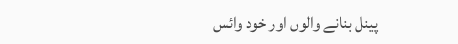پینل بنانے والوں اور خود وائس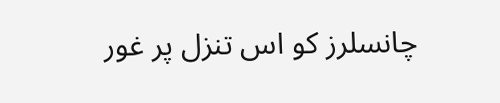چانسلرز کو اس تنزل پر غور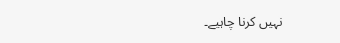نہیں کرنا چاہیے۔